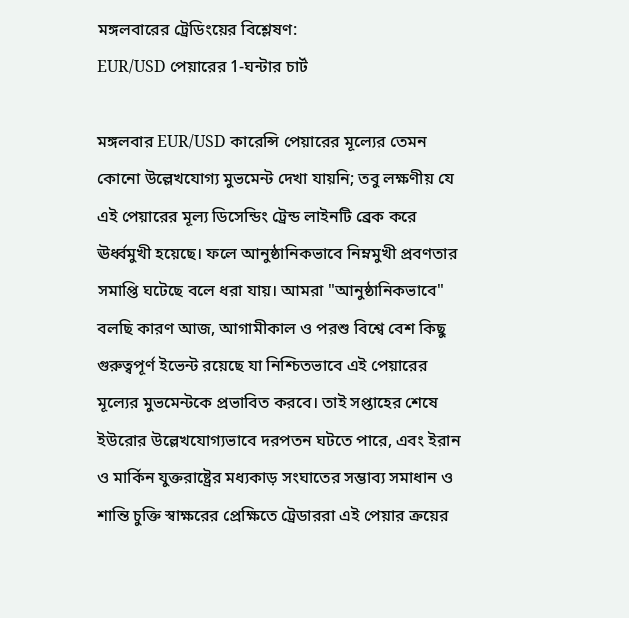মঙ্গলবারের ট্রেডিংয়ের বিশ্লেষণ:
EUR/USD পেয়ারের 1-ঘন্টার চার্ট

মঙ্গলবার EUR/USD কারেন্সি পেয়ারের মূল্যের তেমন কোনো উল্লেখযোগ্য মুভমেন্ট দেখা যায়নি; তবু লক্ষণীয় যে এই পেয়ারের মূল্য ডিসেন্ডিং ট্রেন্ড লাইনটি ব্রেক করে ঊর্ধ্বমুখী হয়েছে। ফলে আনুষ্ঠানিকভাবে নিম্নমুখী প্রবণতার সমাপ্তি ঘটেছে বলে ধরা যায়। আমরা "আনুষ্ঠানিকভাবে" বলছি কারণ আজ, আগামীকাল ও পরশু বিশ্বে বেশ কিছু গুরুত্বপূর্ণ ইভেন্ট রয়েছে যা নিশ্চিতভাবে এই পেয়ারের মূল্যের মুভমেন্টকে প্রভাবিত করবে। তাই সপ্তাহের শেষে ইউরোর উল্লেখযোগ্যভাবে দরপতন ঘটতে পারে, এবং ইরান ও মার্কিন যুক্তরাষ্ট্রের মধ্যকাড় সংঘাতের সম্ভাব্য সমাধান ও শান্তি চুক্তি স্বাক্ষরের প্রেক্ষিতে ট্রেডাররা এই পেয়ার ক্রয়ের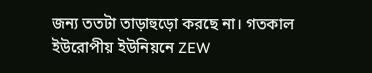জন্য ততটা তাড়াহুড়ো করছে না। গতকাল ইউরোপীয় ইউনিয়নে ZEW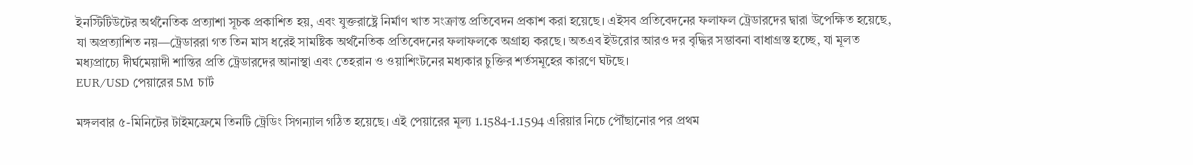ইনস্টিটিউটের অর্থনৈতিক প্রত্যাশা সূচক প্রকাশিত হয়, এবং যুক্তরাষ্ট্রে নির্মাণ খাত সংক্রান্ত প্রতিবেদন প্রকাশ করা হয়েছে। এইসব প্রতিবেদনের ফলাফল ট্রেডারদের দ্বারা উপেক্ষিত হয়েছে, যা অপ্রত্যাশিত নয়—ট্রেডাররা গত তিন মাস ধরেই সামষ্টিক অর্থনৈতিক প্রতিবেদনের ফলাফলকে অগ্রাহ্য করছে। অতএব ইউরোর আরও দর বৃদ্ধির সম্ভাবনা বাধাগ্রস্ত হচ্ছে, যা মূলত মধ্যপ্রাচ্যে দীর্ঘমেয়াদী শান্তির প্রতি ট্রেডারদের আনাস্থা এবং তেহরান ও ওয়াশিংটনের মধ্যকার চুক্তির শর্তসমূহের কারণে ঘটছে।
EUR/USD পেয়ারের 5M চার্ট

মঙ্গলবার ৫-মিনিটের টাইমফ্রেমে তিনটি ট্রেডিং সিগন্যাল গঠিত হয়েছে। এই পেয়ারের মূল্য 1.1584-1.1594 এরিয়ার নিচে পৌঁছানোর পর প্রথম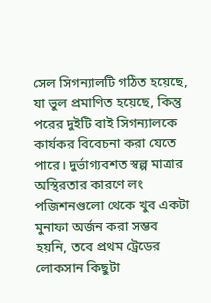সেল সিগন্যালটি গঠিত হয়েছে, যা ভুল প্রমাণিত হয়েছে, কিন্তু পরের দুইটি বাই সিগন্যালকে কার্যকর বিবেচনা করা যেতে পারে। দুর্ভাগ্যবশত স্বল্প মাত্রার অস্থিরতার কারণে লং পজিশনগুলো থেকে খুব একটা মুনাফা অর্জন করা সম্ভব হয়নি, তবে প্রথম ট্রেডের লোকসান কিছুটা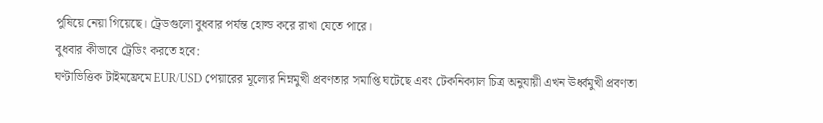পুষিয়ে নেয়া গিয়েছে। ট্রেডগুলো বুধবার পর্যন্ত হোল্ড করে রাখা যেতে পারে।
বুধবার কীভাবে ট্রেডিং করতে হবে:
ঘণ্টাভিত্তিক টাইমফ্রেমে EUR/USD পেয়ারের মূল্যের নিম্নমুখী প্রবণতার সমাপ্তি ঘটেছে এবং টেকনিক্যাল চিত্র অনুযায়ী এখন ঊর্ধ্বমুখী প্রবণতা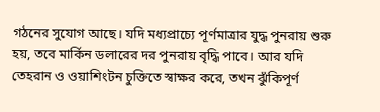গঠনের সুযোগ আছে। যদি মধ্যপ্রাচ্যে পূর্ণমাত্রার যুদ্ধ পুনরায় শুরু হয়, তবে মার্কিন ডলারের দর পুনরায় বৃদ্ধি পাবে। আর যদি তেহরান ও ওয়াশিংটন চুক্তিতে স্বাক্ষর করে, তখন ঝুঁকিপূর্ণ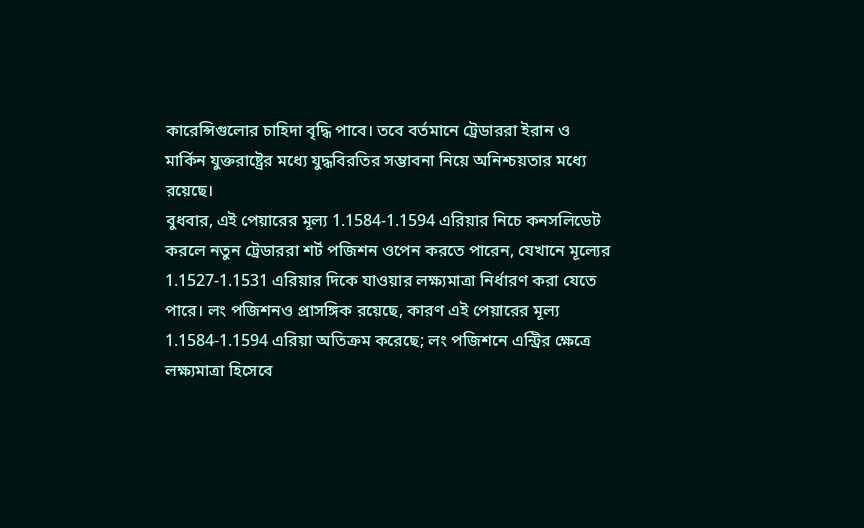কারেন্সিগুলোর চাহিদা বৃদ্ধি পাবে। তবে বর্তমানে ট্রেডাররা ইরান ও মার্কিন যুক্তরাষ্ট্রের মধ্যে যুদ্ধবিরতির সম্ভাবনা নিয়ে অনিশ্চয়তার মধ্যে রয়েছে।
বুধবার, এই পেয়ারের মূল্য 1.1584-1.1594 এরিয়ার নিচে কনসলিডেট করলে নতুন ট্রেডাররা শর্ট পজিশন ওপেন করতে পারেন, যেখানে মূল্যের 1.1527-1.1531 এরিয়ার দিকে যাওয়ার লক্ষ্যমাত্রা নির্ধারণ করা যেতে পারে। লং পজিশনও প্রাসঙ্গিক রয়েছে, কারণ এই পেয়ারের মূল্য 1.1584-1.1594 এরিয়া অতিক্রম করেছে; লং পজিশনে এন্ট্রির ক্ষেত্রে লক্ষ্যমাত্রা হিসেবে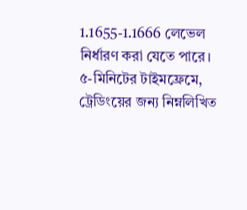1.1655-1.1666 লেভেল নির্ধারণ করা যেতে পারে।
৫-মিনিটের টাইমফ্রেমে, ট্রেডিংয়ের জন্য নিম্নলিখিত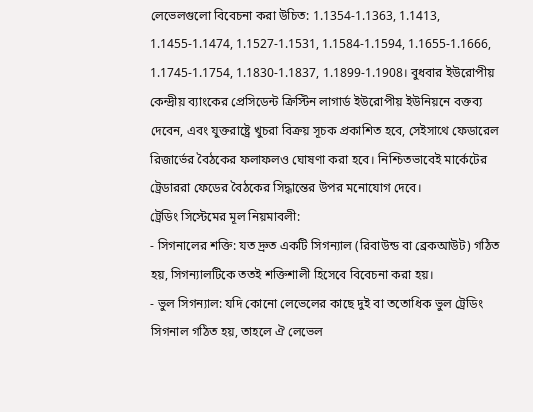লেভেলগুলো বিবেচনা করা উচিত: 1.1354-1.1363, 1.1413, 1.1455-1.1474, 1.1527-1.1531, 1.1584-1.1594, 1.1655-1.1666, 1.1745-1.1754, 1.1830-1.1837, 1.1899-1.1908। বুধবার ইউরোপীয় কেন্দ্রীয় ব্যাংকের প্রেসিডেন্ট ক্রিস্টিন লাগার্ড ইউরোপীয় ইউনিয়নে বক্তব্য দেবেন, এবং যুক্তরাষ্ট্রে খুচরা বিক্রয় সূচক প্রকাশিত হবে, সেইসাথে ফেডারেল রিজার্ভের বৈঠকের ফলাফলও ঘোষণা করা হবে। নিশ্চিতভাবেই মার্কেটের ট্রেডাররা ফেডের বৈঠকের সিদ্ধান্তের উপর মনোযোগ দেবে।
ট্রেডিং সিস্টেমের মূল নিয়মাবলী:
- সিগনালের শক্তি: যত দ্রুত একটি সিগন্যাল (রিবাউন্ড বা ব্রেকআউট) গঠিত হয়, সিগন্যালটিকে ততই শক্তিশালী হিসেবে বিবেচনা করা হয়।
- ভুল সিগন্যাল: যদি কোনো লেভেলের কাছে দুই বা ততোধিক ভুল ট্রেডিং সিগনাল গঠিত হয়, তাহলে ঐ লেভেল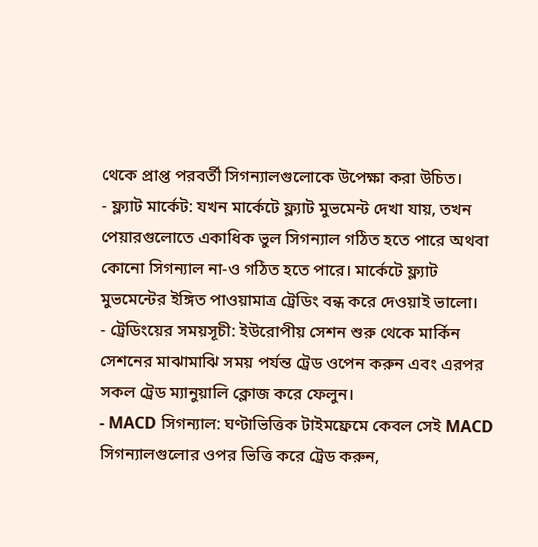থেকে প্রাপ্ত পরবর্তী সিগন্যালগুলোকে উপেক্ষা করা উচিত।
- ফ্ল্যাট মার্কেট: যখন মার্কেটে ফ্ল্যাট মুভমেন্ট দেখা যায়, তখন পেয়ারগুলোতে একাধিক ভুল সিগন্যাল গঠিত হতে পারে অথবা কোনো সিগন্যাল না-ও গঠিত হতে পারে। মার্কেটে ফ্ল্যাট মুভমেন্টের ইঙ্গিত পাওয়ামাত্র ট্রেডিং বন্ধ করে দেওয়াই ভালো।
- ট্রেডিংয়ের সময়সূচী: ইউরোপীয় সেশন শুরু থেকে মার্কিন সেশনের মাঝামাঝি সময় পর্যন্ত ট্রেড ওপেন করুন এবং এরপর সকল ট্রেড ম্যানুয়ালি ক্লোজ করে ফেলুন।
- MACD সিগন্যাল: ঘণ্টাভিত্তিক টাইমফ্রেমে কেবল সেই MACD সিগন্যালগুলোর ওপর ভিত্তি করে ট্রেড করুন,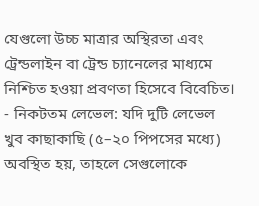যেগুলো উচ্চ মাত্রার অস্থিরতা এবং ট্রেন্ডলাইন বা ট্রেন্ড চ্যানেলের মাধ্যমে নিশ্চিত হওয়া প্রবণতা হিসেবে বিবেচিত।
- নিকটতম লেভেল: যদি দুটি লেভেল খুব কাছাকাছি (৫–২০ পিপসের মধ্যে) অবস্থিত হয়, তাহলে সেগুলোকে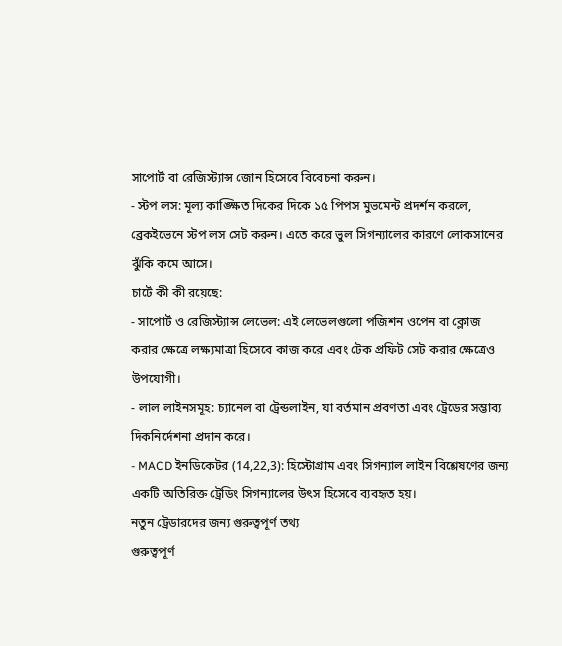সাপোর্ট বা রেজিস্ট্যান্স জোন হিসেবে বিবেচনা করুন।
- স্টপ লস: মূল্য কাঙ্ক্ষিত দিকের দিকে ১৫ পিপস মুভমেন্ট প্রদর্শন করলে, ব্রেকইভেনে স্টপ লস সেট করুন। এতে করে ভুল সিগন্যালের কারণে লোকসানের ঝুঁকি কমে আসে।
চার্টে কী কী রয়েছে:
- সাপোর্ট ও রেজিস্ট্যান্স লেভেল: এই লেভেলগুলো পজিশন ওপেন বা ক্লোজ করার ক্ষেত্রে লক্ষ্যমাত্রা হিসেবে কাজ করে এবং টেক প্রফিট সেট করার ক্ষেত্রেও উপযোগী।
- লাল লাইনসমূহ: চ্যানেল বা ট্রেন্ডলাইন, যা বর্তমান প্রবণতা এবং ট্রেডের সম্ভাব্য দিকনির্দেশনা প্রদান করে।
- MACD ইনডিকেটর (14,22,3): হিস্টোগ্রাম এবং সিগন্যাল লাইন বিশ্লেষণের জন্য একটি অতিরিক্ত ট্রেডিং সিগন্যালের উৎস হিসেবে ব্যবহৃত হয়।
নতুন ট্রেডারদের জন্য গুরুত্বপূর্ণ তথ্য
গুরুত্বপূর্ণ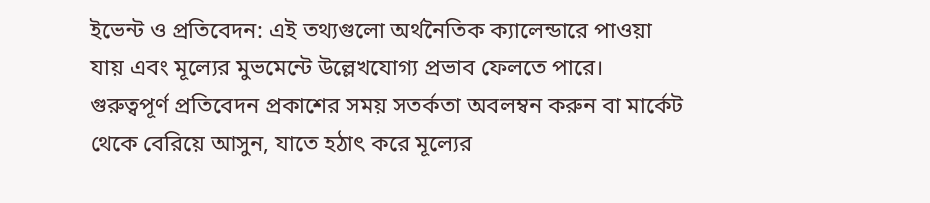ইভেন্ট ও প্রতিবেদন: এই তথ্যগুলো অর্থনৈতিক ক্যালেন্ডারে পাওয়া যায় এবং মূল্যের মুভমেন্টে উল্লেখযোগ্য প্রভাব ফেলতে পারে। গুরুত্বপূর্ণ প্রতিবেদন প্রকাশের সময় সতর্কতা অবলম্বন করুন বা মার্কেট থেকে বেরিয়ে আসুন, যাতে হঠাৎ করে মূল্যের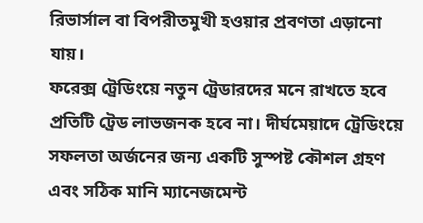রিভার্সাল বা বিপরীতমুখী হওয়ার প্রবণতা এড়ানো যায়।
ফরেক্স ট্রেডিংয়ে নতুন ট্রেডারদের মনে রাখতে হবে প্রতিটি ট্রেড লাভজনক হবে না। দীর্ঘমেয়াদে ট্রেডিংয়ে সফলতা অর্জনের জন্য একটি সুস্পষ্ট কৌশল গ্রহণ এবং সঠিক মানি ম্যানেজমেন্ট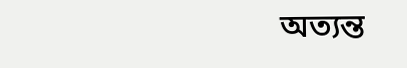অত্যন্ত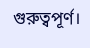গুরুত্বপূর্ণ।